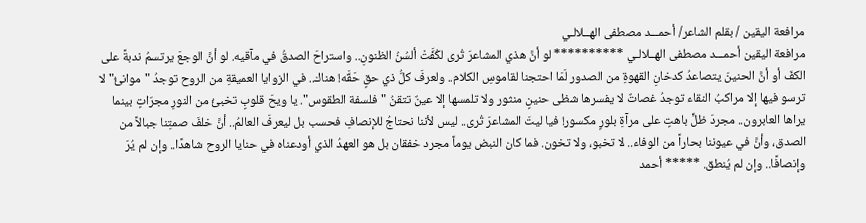مرافعة اليقين / بقلم الشاعر/ أحمـــد مصطفى الهــلالـي
مرافعة اليقين أحمـــد مصطفى الهــلالـي ********** لو أنَّ هذي المشاعرَ تُرى لكُفَّتْ ألسُنُ الظنونِ.. واستراحَ الصدقُ في مآقيه. لو أنَّ الوجعَ يرتسمُ ندبةً على الكفّ أو أنَّ الحنينَ يتصاعدُ كدخانِ القهوةِ من الصدور لَمَا احتجنا لقاموسِ الكلام.. ولعرفَ كلُّ ذي حقٍ حَقَّه! هناك.. في الزوايا العميقةِ من الروح توجدُ "موانئُ" لا ترسو فيها إلا مراكبُ النقاء توجدُ غصاتٌ لا يفسرها شظى حنينٍ منثور ولا تلمسها إلا عينٌ تتقنُ "فلسفة الطقوس". يا ويحَ قلوبٍ تخبئُ من النورِ مجرّاتٍ بينما يراها العابرون.. مجردَ ظلٍّ باهتٍ على مرآةِ بلورٍ مكسور! فيا ليتَ المشاعرَ تُرى.. ليس لأننا نحتاجُ للإنصافِ فحسب بل ليعرفَ العالمُ.. أنَّ خلفَ صمتِنا جبالاً من الصدق، وأنَّ في عيوننا بحاراً من الوفاء.. لا تخبو، ولا تخون. فما كان النبض يوماً مجرد خفقان بل هو العهدُ الذي أودعناه في حنايا الروح شاهدًا.. وإن لم يُرَ وإنصافًا.. وإن لم يُنطق. ***** أحمد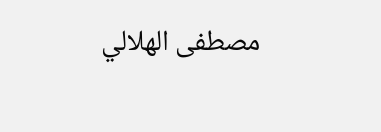مصطفى الهلالي